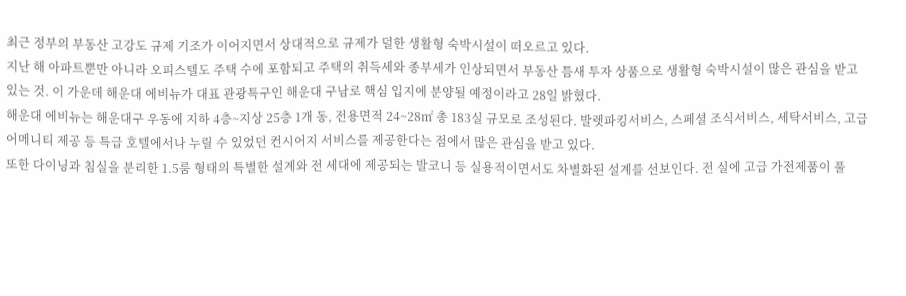최근 정부의 부동산 고강도 규제 기조가 이어지면서 상대적으로 규제가 덜한 생활형 숙박시설이 떠오르고 있다.
지난 해 아파트뿐만 아니라 오피스텔도 주택 수에 포함되고 주택의 취득세와 종부세가 인상되면서 부동산 틈새 투자 상품으로 생활형 숙박시설이 많은 관심을 받고 있는 것. 이 가운데 해운대 에비뉴가 대표 관광특구인 해운대 구남로 핵심 입지에 분양될 예정이라고 28일 밝혔다.
해운대 에비뉴는 해운대구 우동에 지하 4층~지상 25층 1개 동, 전용면적 24~28㎡ 총 183실 규모로 조성된다. 발렛파킹서비스, 스페셜 조식서비스, 세탁서비스, 고급 어메니티 제공 등 특급 호텔에서나 누릴 수 있었던 컨시어지 서비스를 제공한다는 점에서 많은 관심을 받고 있다.
또한 다이닝과 침실을 분리한 1.5룸 형태의 특별한 설계와 전 세대에 제공되는 발코니 등 실용적이면서도 차별화된 설계를 선보인다. 전 실에 고급 가전제품이 풀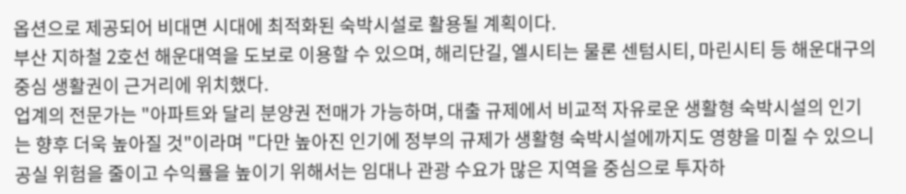옵션으로 제공되어 비대면 시대에 최적화된 숙박시설로 활용될 계획이다.
부산 지하철 2호선 해운대역을 도보로 이용할 수 있으며, 해리단길, 엘시티는 물론 센텀시티, 마린시티 등 해운대구의 중심 생활권이 근거리에 위치했다.
업계의 전문가는 "아파트와 달리 분양권 전매가 가능하며, 대출 규제에서 비교적 자유로운 생활형 숙박시설의 인기는 향후 더욱 높아질 것"이라며 "다만 높아진 인기에 정부의 규제가 생활형 숙박시설에까지도 영향을 미칠 수 있으니 공실 위험을 줄이고 수익률을 높이기 위해서는 임대나 관광 수요가 많은 지역을 중심으로 투자하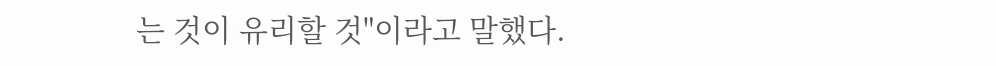는 것이 유리할 것"이라고 말했다.